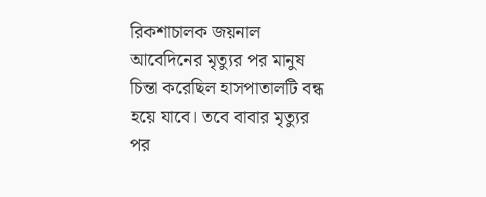রিকশাচালক জয়নাল আবেদিনের মৃত্যুর পর মানুষ চিন্তা করেছিল হাসপাতালটি বন্ধ হয়ে যাবে। তবে বাবার মৃত্যুর পর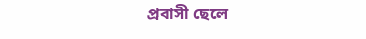প্রবাসী ছেলে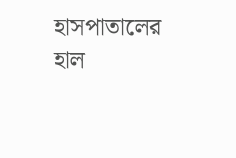হাসপাতালের হাল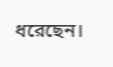ধরেছেন।